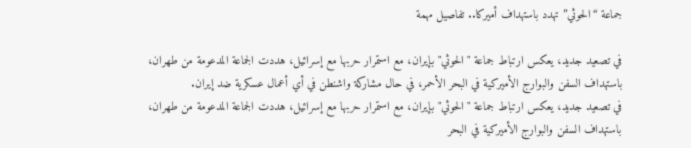جماعة “الحوثي” تهدد باستهداف أميركا.. تفاصيل مهمة

في تصعيد جديد، يعكس ارتباط جماعة "الحوثي" بإيران، مع استمرار حربها مع إسرائيل، هددت الجماعة المدعومة من طهران، باستهداف السفن والبوارج الأميركية في البحر الأحمر، في حال مشاركة واشنطن في أي أعمال عسكرية ضد إيران.
في تصعيد جديد، يعكس ارتباط جماعة "الحوثي" بإيران، مع استمرار حربها مع إسرائيل، هددت الجماعة المدعومة من طهران، باستهداف السفن والبوارج الأميركية في البحر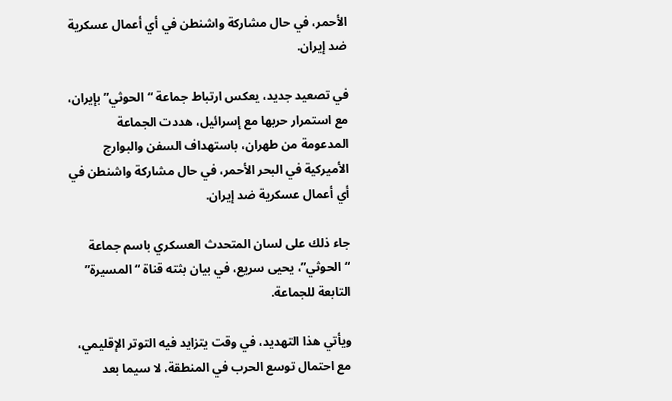الأحمر، في حال مشاركة واشنطن في أي أعمال عسكرية ضد إيران.

في تصعيد جديد، يعكس ارتباط جماعة “الحوثي” بإيران، مع استمرار حربها مع إسرائيل، هددت الجماعة المدعومة من طهران، باستهداف السفن والبوارج الأميركية في البحر الأحمر، في حال مشاركة واشنطن في أي أعمال عسكرية ضد إيران.

جاء ذلك على لسان المتحدث العسكري باسم جماعة “الحوثي”، يحيى سريع، في بيان بثته قناة “المسيرة” التابعة للجماعة.

ويأتي هذا التهديد، في وقت يتزايد فيه التوتر الإقليمي، مع احتمال توسع الحرب في المنطقة، لا سيما بعد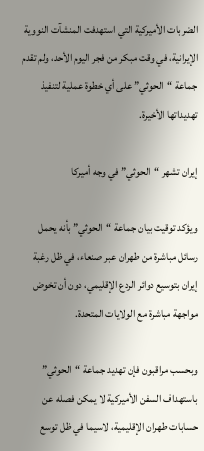الضربات الأميركية التي استهدفت المنشآت النووية الإيرانية، في وقت مبكر من فجر اليوم الأحد، ولم تقدم جماعة “الحوثي” على أي خطوة عملية لتنفيذ تهديداتها الأخيرة.

إيران تشهر “الحوثي” في وجه أميركا

ويؤكد توقيت بيان جماعة “الحوثي” بأنه يحمل رسائل مباشرة من طهران عبر صنعاء، في ظل رغبة إيران بتوسيع دوائر الردع الإقليمي، دون أن تخوض مواجهة مباشرة مع الولايات المتحدة.

وبحسب مراقبون فإن تهديد جماعة “الحوثي” باستهداف السفن الأميركية لا يمكن فصله عن حسابات طهران الإقليمية، لاسيما في ظل توسع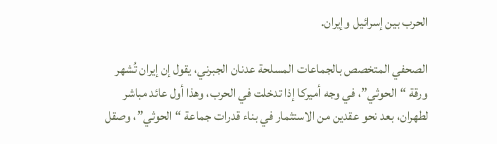الحرب بين إسرائيل وإيران.

الصحفي المتخصص بالجماعات المسلحة عدنان الجبرني، يقول إن إيران تُشهر ورقة “الحوثي”، في وجه أميركا إذا تدخلت في الحرب، وهذا أول عائد مباشر لطهران، بعد نحو عقدين من الاستثمار في بناء قدرات جماعة “الحوثي”، وصقل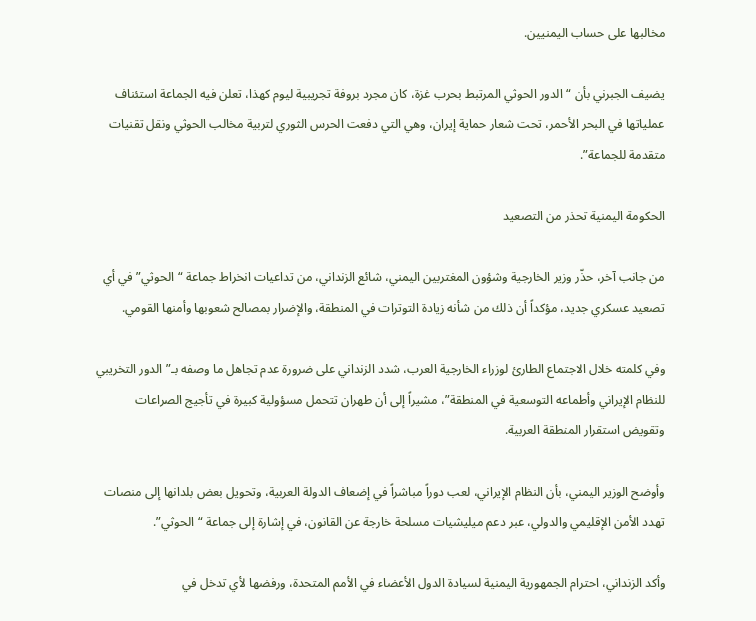مخالبها على حساب اليمنيين.

يضيف الجبرني بأن “الدور الحوثي المرتبط بحرب غزة، كان مجرد بروفة تجريبية ليوم كهذا، تعلن فيه الجماعة استئناف عملياتها في البحر الأحمر، تحت شعار حماية إيران، وهي التي دفعت الحرس الثوري لتربية مخالب الحوثي ونقل تقنيات متقدمة للجماعة”.

الحكومة اليمنية تحذر من التصعيد

من جانب آخر، حذّر وزير الخارجية وشؤون المغتربين اليمني، شائع الزنداني، من تداعيات انخراط جماعة “الحوثي” في أي تصعيد عسكري جديد، مؤكداً أن ذلك من شأنه زيادة التوترات في المنطقة، والإضرار بمصالح شعوبها وأمنها القومي.

وفي كلمته خلال الاجتماع الطارئ لوزراء الخارجية العرب، شدد الزنداني على ضرورة عدم تجاهل ما وصفه بـ”الدور التخريبي للنظام الإيراني وأطماعه التوسعية في المنطقة”، مشيراً إلى أن طهران تتحمل مسؤولية كبيرة في تأجيج الصراعات وتقويض استقرار المنطقة العربية.

وأوضح الوزير اليمني، بأن النظام الإيراني، لعب دوراً مباشراً في إضعاف الدولة العربية، وتحويل بعض بلدانها إلى منصات تهدد الأمن الإقليمي والدولي، عبر دعم ميليشيات مسلحة خارجة عن القانون، في إشارة إلى جماعة “الحوثي”.

وأكد الزنداني، احترام الجمهورية اليمنية لسيادة الدول الأعضاء في الأمم المتحدة، ورفضها لأي تدخل في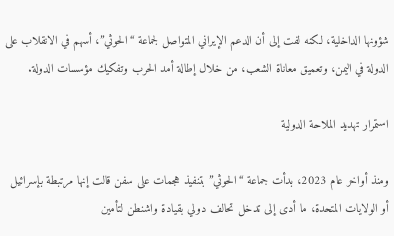شؤونها الداخلية، لكنه لفت إلى أن الدعم الإيراني المتواصل لجماعة “الحوثي”، أسهم في الانقلاب على الدولة في اليمن، وتعميق معاناة الشعب، من خلال إطالة أمد الحرب وتفكيك مؤسسات الدولة.

استمرار تهديد الملاحة الدولية

ومنذ أواخر عام 2023، بدأت جماعة “الحوثي” بتنفيذ هجمات على سفن قالت إنها مرتبطة بإسرائيل أو الولايات المتحدة، ما أدى إلى تدخل تحالف دولي بقيادة واشنطن لتأمين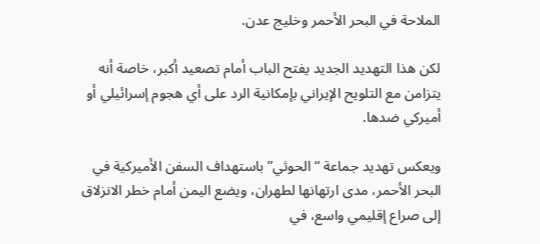الملاحة في البحر الأحمر وخليج عدن.

لكن هذا التهديد الجديد يفتح الباب أمام تصعيد أكبر، خاصة أنه يتزامن مع التلويح الإيراني بإمكانية الرد على أي هجوم إسرائيلي أو أميركي ضدها.

ويعكس تهديد جماعة “الحوثي” باستهداف السفن الأميركية في البحر الأحمر، مدى ارتهانها لطهران، ويضع اليمن أمام خطر الانزلاق إلى صراع إقليمي واسع، في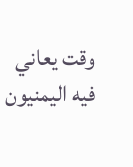وقت يعاني فيه اليمنيون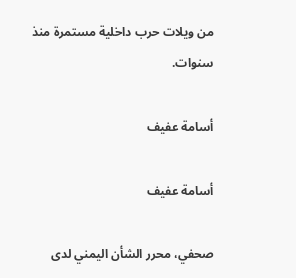من ويلات حرب داخلية مستمرة منذ سنوات.

أسامة عفيف

أسامة عفيف

صحفي، محرر الشأن اليمني لدى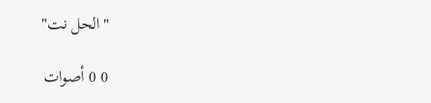"الحل نت"

0 0 أصوات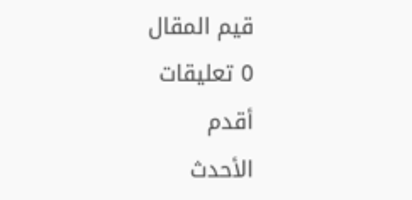قيم المقال
0 تعليقات
أقدم
الأحدث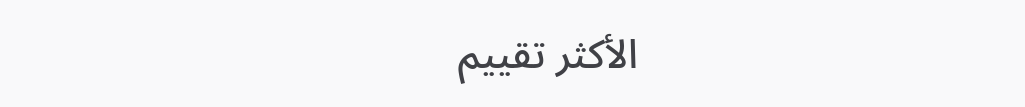الأكثر تقييم